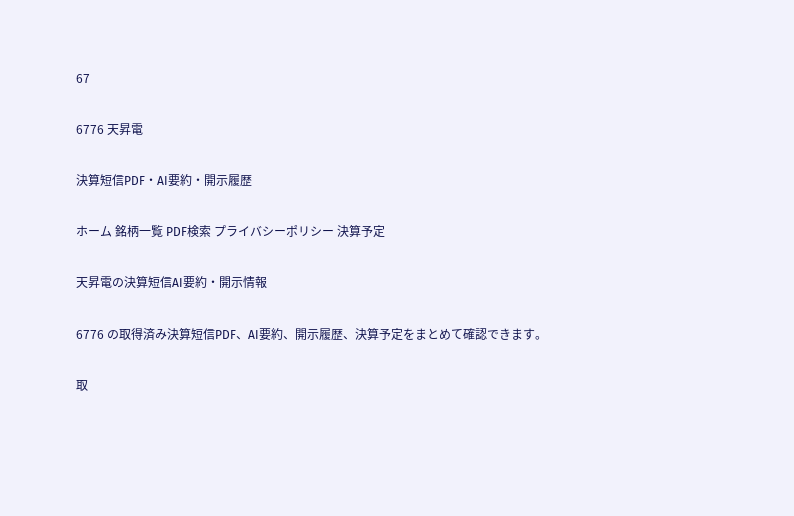67

6776 天昇電

決算短信PDF・AI要約・開示履歴

ホーム 銘柄一覧 PDF検索 プライバシーポリシー 決算予定

天昇電の決算短信AI要約・開示情報

6776 の取得済み決算短信PDF、AI要約、開示履歴、決算予定をまとめて確認できます。

取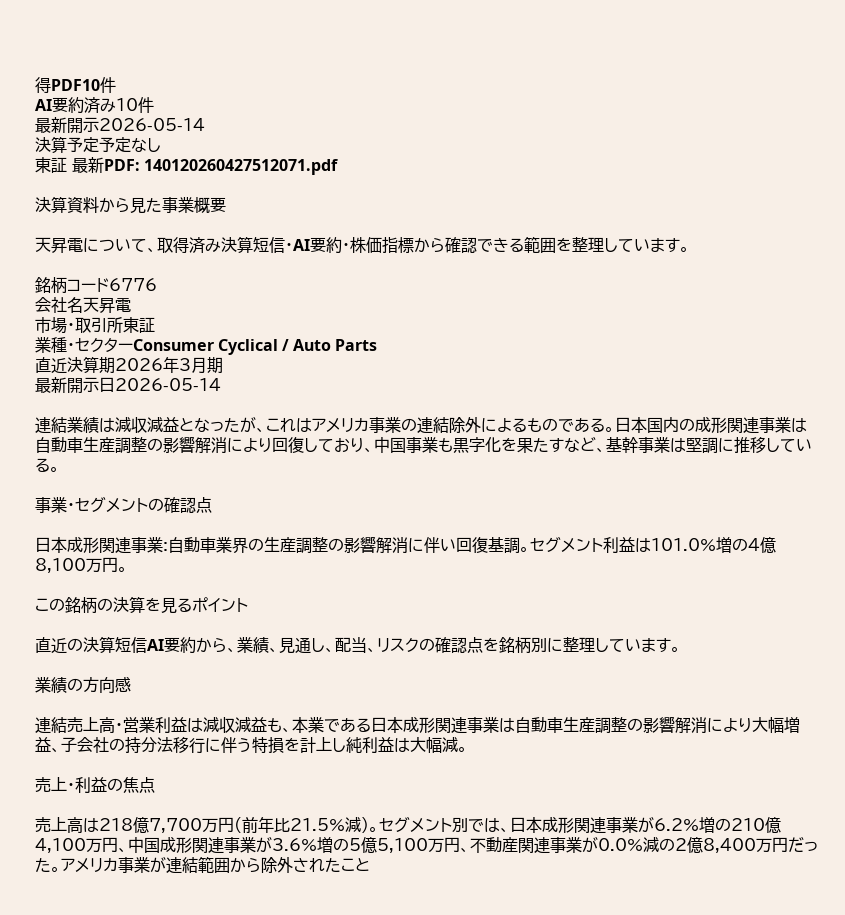得PDF10件
AI要約済み10件
最新開示2026-05-14
決算予定予定なし
東証 最新PDF: 140120260427512071.pdf

決算資料から見た事業概要

天昇電について、取得済み決算短信・AI要約・株価指標から確認できる範囲を整理しています。

銘柄コード6776
会社名天昇電
市場・取引所東証
業種・セクターConsumer Cyclical / Auto Parts
直近決算期2026年3月期
最新開示日2026-05-14

連結業績は減収減益となったが、これはアメリカ事業の連結除外によるものである。日本国内の成形関連事業は自動車生産調整の影響解消により回復しており、中国事業も黒字化を果たすなど、基幹事業は堅調に推移している。

事業・セグメントの確認点

日本成形関連事業:自動車業界の生産調整の影響解消に伴い回復基調。セグメント利益は101.0%増の4億8,100万円。

この銘柄の決算を見るポイント

直近の決算短信AI要約から、業績、見通し、配当、リスクの確認点を銘柄別に整理しています。

業績の方向感

連結売上高・営業利益は減収減益も、本業である日本成形関連事業は自動車生産調整の影響解消により大幅増益、子会社の持分法移行に伴う特損を計上し純利益は大幅減。

売上・利益の焦点

売上高は218億7,700万円(前年比21.5%減)。セグメント別では、日本成形関連事業が6.2%増の210億4,100万円、中国成形関連事業が3.6%増の5億5,100万円、不動産関連事業が0.0%減の2億8,400万円だった。アメリカ事業が連結範囲から除外されたこと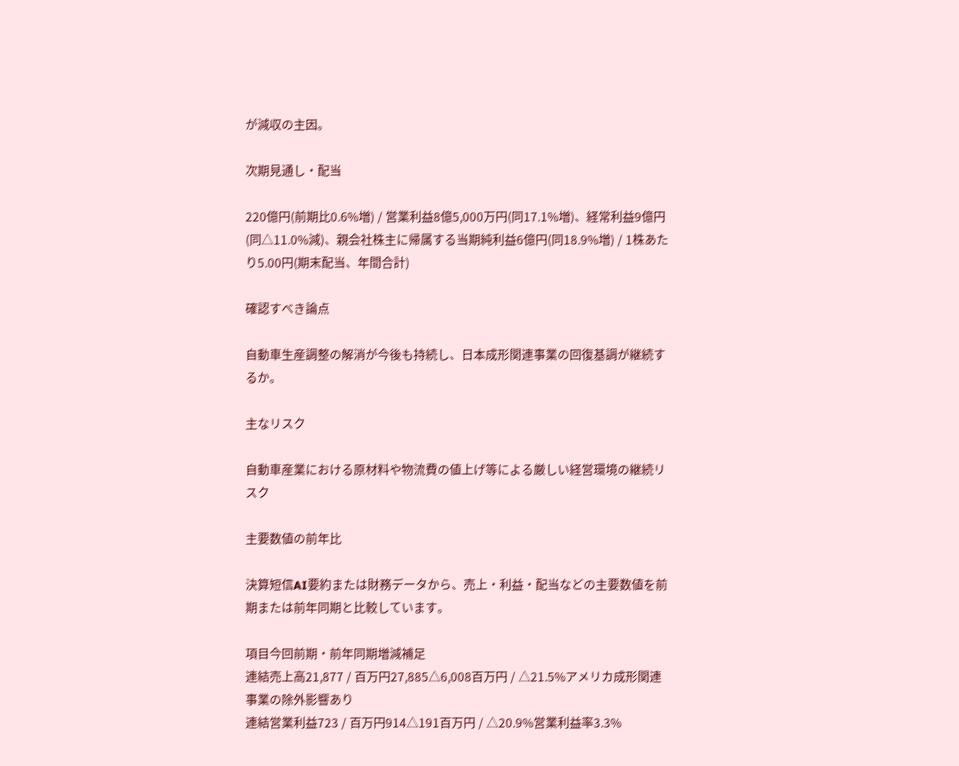が減収の主因。

次期見通し・配当

220億円(前期比0.6%増) / 営業利益8億5,000万円(同17.1%増)、経常利益9億円(同△11.0%減)、親会社株主に帰属する当期純利益6億円(同18.9%増) / 1株あたり5.00円(期末配当、年間合計)

確認すべき論点

自動車生産調整の解消が今後も持続し、日本成形関連事業の回復基調が継続するか。

主なリスク

自動車産業における原材料や物流費の値上げ等による厳しい経営環境の継続リスク

主要数値の前年比

決算短信AI要約または財務データから、売上・利益・配当などの主要数値を前期または前年同期と比較しています。

項目今回前期・前年同期増減補足
連結売上高21,877 / 百万円27,885△6,008百万円 / △21.5%アメリカ成形関連事業の除外影響あり
連結営業利益723 / 百万円914△191百万円 / △20.9%営業利益率3.3%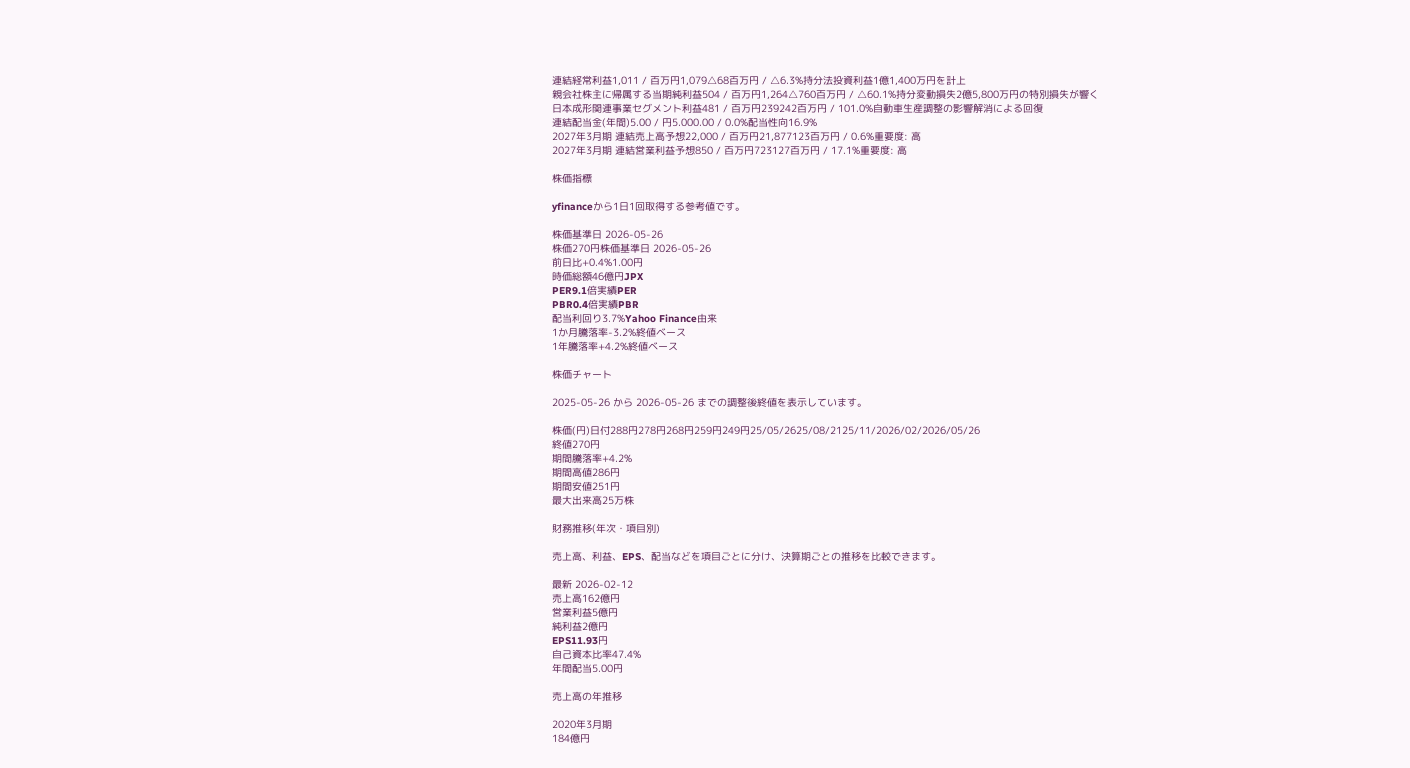連結経常利益1,011 / 百万円1,079△68百万円 / △6.3%持分法投資利益1億1,400万円を計上
親会社株主に帰属する当期純利益504 / 百万円1,264△760百万円 / △60.1%持分変動損失2億5,800万円の特別損失が響く
日本成形関連事業セグメント利益481 / 百万円239242百万円 / 101.0%自動車生産調整の影響解消による回復
連結配当金(年間)5.00 / 円5.000.00 / 0.0%配当性向16.9%
2027年3月期 連結売上高予想22,000 / 百万円21,877123百万円 / 0.6%重要度: 高
2027年3月期 連結営業利益予想850 / 百万円723127百万円 / 17.1%重要度: 高

株価指標

yfinanceから1日1回取得する参考値です。

株価基準日 2026-05-26
株価270円株価基準日 2026-05-26
前日比+0.4%1.00円
時価総額46億円JPX
PER9.1倍実績PER
PBR0.4倍実績PBR
配当利回り3.7%Yahoo Finance由来
1か月騰落率-3.2%終値ベース
1年騰落率+4.2%終値ベース

株価チャート

2025-05-26 から 2026-05-26 までの調整後終値を表示しています。

株価(円)日付288円278円268円259円249円25/05/2625/08/2125/11/2026/02/2026/05/26
終値270円
期間騰落率+4.2%
期間高値286円
期間安値251円
最大出来高25万株

財務推移(年次・項目別)

売上高、利益、EPS、配当などを項目ごとに分け、決算期ごとの推移を比較できます。

最新 2026-02-12
売上高162億円
営業利益5億円
純利益2億円
EPS11.93円
自己資本比率47.4%
年間配当5.00円

売上高の年推移

2020年3月期
184億円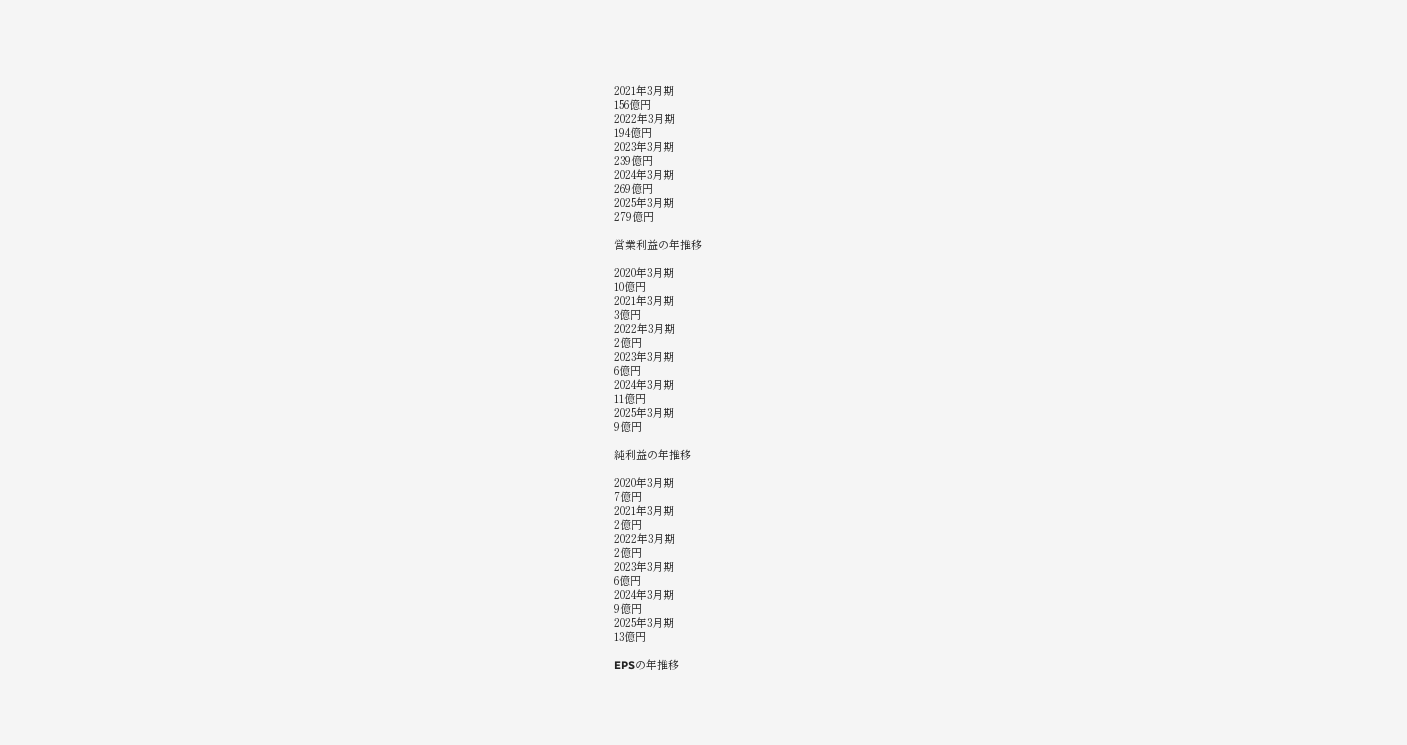2021年3月期
156億円
2022年3月期
194億円
2023年3月期
239億円
2024年3月期
269億円
2025年3月期
279億円

営業利益の年推移

2020年3月期
10億円
2021年3月期
3億円
2022年3月期
2億円
2023年3月期
6億円
2024年3月期
11億円
2025年3月期
9億円

純利益の年推移

2020年3月期
7億円
2021年3月期
2億円
2022年3月期
2億円
2023年3月期
6億円
2024年3月期
9億円
2025年3月期
13億円

EPSの年推移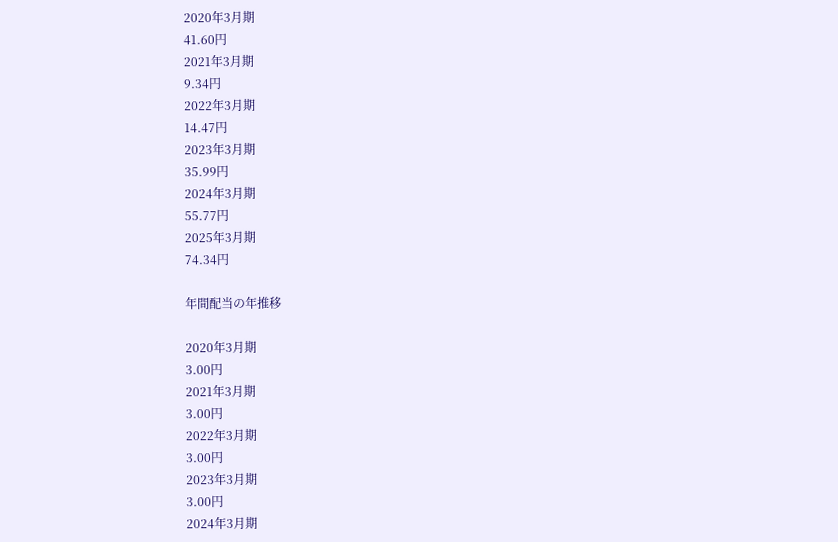2020年3月期
41.60円
2021年3月期
9.34円
2022年3月期
14.47円
2023年3月期
35.99円
2024年3月期
55.77円
2025年3月期
74.34円

年間配当の年推移

2020年3月期
3.00円
2021年3月期
3.00円
2022年3月期
3.00円
2023年3月期
3.00円
2024年3月期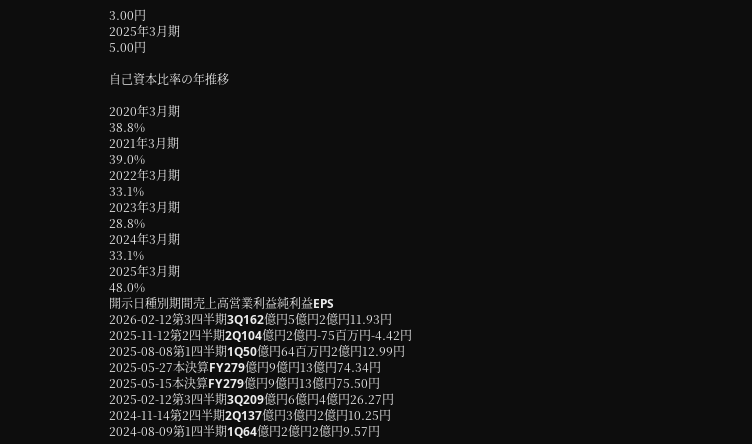3.00円
2025年3月期
5.00円

自己資本比率の年推移

2020年3月期
38.8%
2021年3月期
39.0%
2022年3月期
33.1%
2023年3月期
28.8%
2024年3月期
33.1%
2025年3月期
48.0%
開示日種別期間売上高営業利益純利益EPS
2026-02-12第3四半期3Q162億円5億円2億円11.93円
2025-11-12第2四半期2Q104億円2億円-75百万円-4.42円
2025-08-08第1四半期1Q50億円64百万円2億円12.99円
2025-05-27本決算FY279億円9億円13億円74.34円
2025-05-15本決算FY279億円9億円13億円75.50円
2025-02-12第3四半期3Q209億円6億円4億円26.27円
2024-11-14第2四半期2Q137億円3億円2億円10.25円
2024-08-09第1四半期1Q64億円2億円2億円9.57円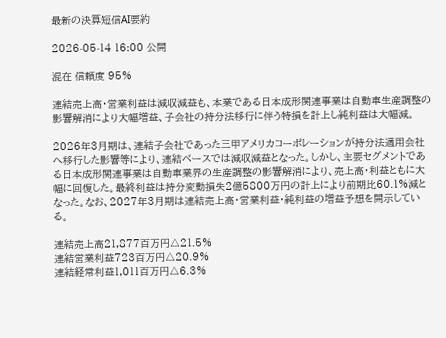最新の決算短信AI要約

2026-05-14 16:00 公開

混在 信頼度 95%

連結売上高・営業利益は減収減益も、本業である日本成形関連事業は自動車生産調整の影響解消により大幅増益、子会社の持分法移行に伴う特損を計上し純利益は大幅減。

2026年3月期は、連結子会社であった三甲アメリカコーポレーションが持分法適用会社へ移行した影響等により、連結ベースでは減収減益となった。しかし、主要セグメントである日本成形関連事業は自動車業界の生産調整の影響解消により、売上高・利益ともに大幅に回復した。最終利益は持分変動損失2億5800万円の計上により前期比60.1%減となった。なお、2027年3月期は連結売上高・営業利益・純利益の増益予想を開示している。

連結売上高21,877百万円△21.5%
連結営業利益723百万円△20.9%
連結経常利益1,011百万円△6.3%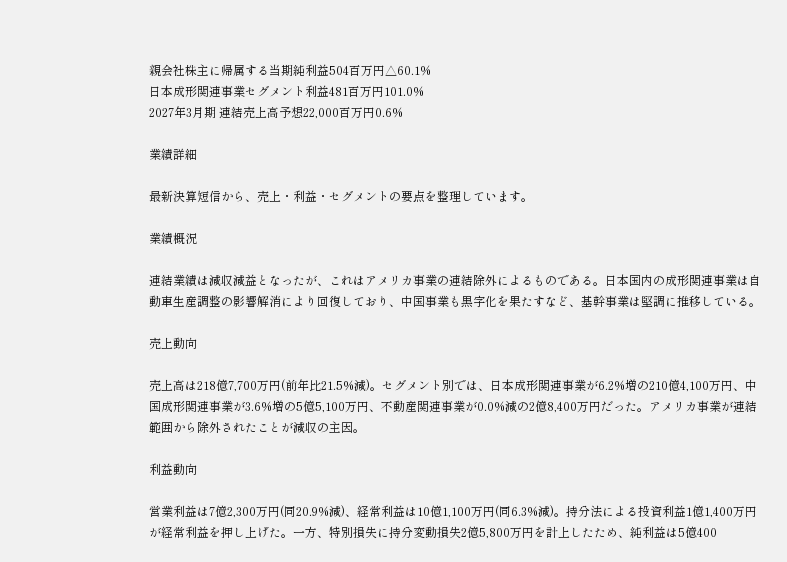親会社株主に帰属する当期純利益504百万円△60.1%
日本成形関連事業セグメント利益481百万円101.0%
2027年3月期 連結売上高予想22,000百万円0.6%

業績詳細

最新決算短信から、売上・利益・セグメントの要点を整理しています。

業績概況

連結業績は減収減益となったが、これはアメリカ事業の連結除外によるものである。日本国内の成形関連事業は自動車生産調整の影響解消により回復しており、中国事業も黒字化を果たすなど、基幹事業は堅調に推移している。

売上動向

売上高は218億7,700万円(前年比21.5%減)。セグメント別では、日本成形関連事業が6.2%増の210億4,100万円、中国成形関連事業が3.6%増の5億5,100万円、不動産関連事業が0.0%減の2億8,400万円だった。アメリカ事業が連結範囲から除外されたことが減収の主因。

利益動向

営業利益は7億2,300万円(同20.9%減)、経常利益は10億1,100万円(同6.3%減)。持分法による投資利益1億1,400万円が経常利益を押し上げた。一方、特別損失に持分変動損失2億5,800万円を計上したため、純利益は5億400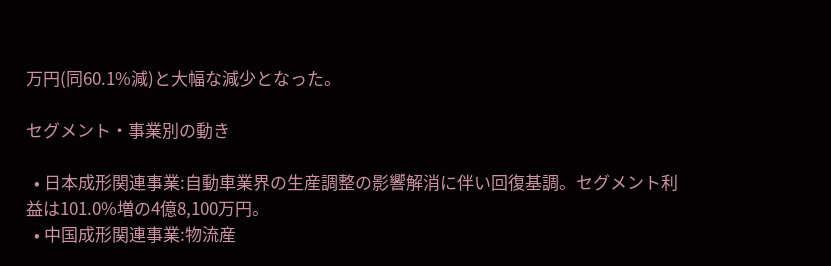万円(同60.1%減)と大幅な減少となった。

セグメント・事業別の動き

  • 日本成形関連事業:自動車業界の生産調整の影響解消に伴い回復基調。セグメント利益は101.0%増の4億8,100万円。
  • 中国成形関連事業:物流産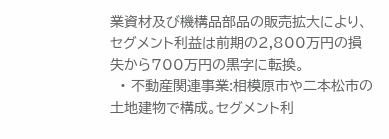業資材及び機構品部品の販売拡大により、セグメント利益は前期の2,800万円の損失から700万円の黒字に転換。
  • 不動産関連事業:相模原市や二本松市の土地建物で構成。セグメント利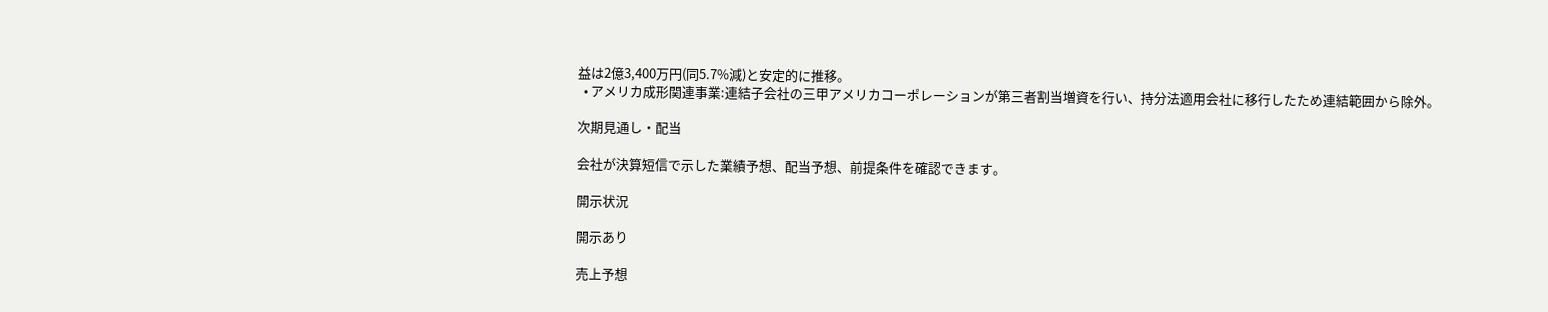益は2億3,400万円(同5.7%減)と安定的に推移。
  • アメリカ成形関連事業:連結子会社の三甲アメリカコーポレーションが第三者割当増資を行い、持分法適用会社に移行したため連結範囲から除外。

次期見通し・配当

会社が決算短信で示した業績予想、配当予想、前提条件を確認できます。

開示状況

開示あり

売上予想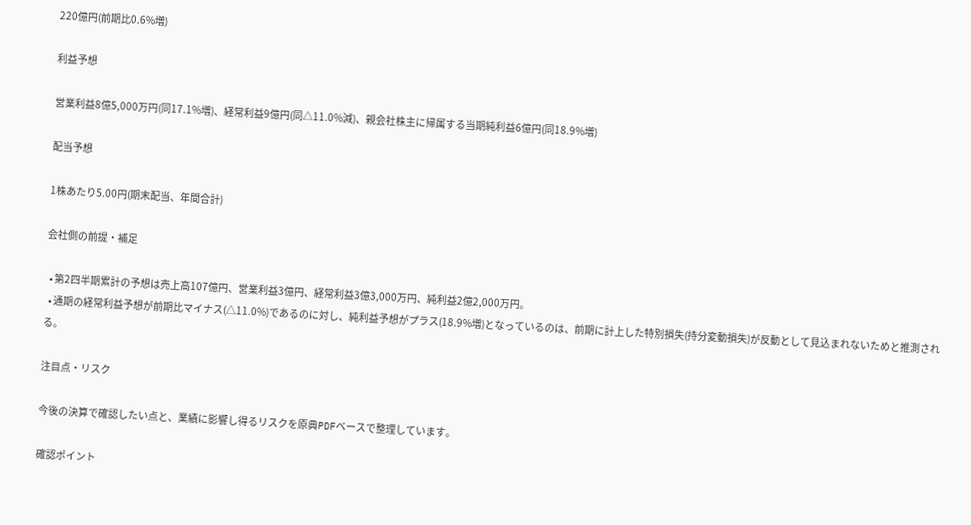220億円(前期比0.6%増)

利益予想

営業利益8億5,000万円(同17.1%増)、経常利益9億円(同△11.0%減)、親会社株主に帰属する当期純利益6億円(同18.9%増)

配当予想

1株あたり5.00円(期末配当、年間合計)

会社側の前提・補足

  • 第2四半期累計の予想は売上高107億円、営業利益3億円、経常利益3億3,000万円、純利益2億2,000万円。
  • 通期の経常利益予想が前期比マイナス(△11.0%)であるのに対し、純利益予想がプラス(18.9%増)となっているのは、前期に計上した特別損失(持分変動損失)が反動として見込まれないためと推測される。

注目点・リスク

今後の決算で確認したい点と、業績に影響し得るリスクを原典PDFベースで整理しています。

確認ポイント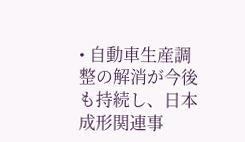• 自動車生産調整の解消が今後も持続し、日本成形関連事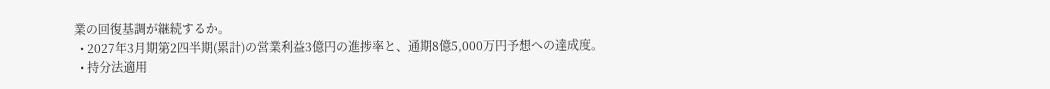業の回復基調が継続するか。
  • 2027年3月期第2四半期(累計)の営業利益3億円の進捗率と、通期8億5,000万円予想への達成度。
  • 持分法適用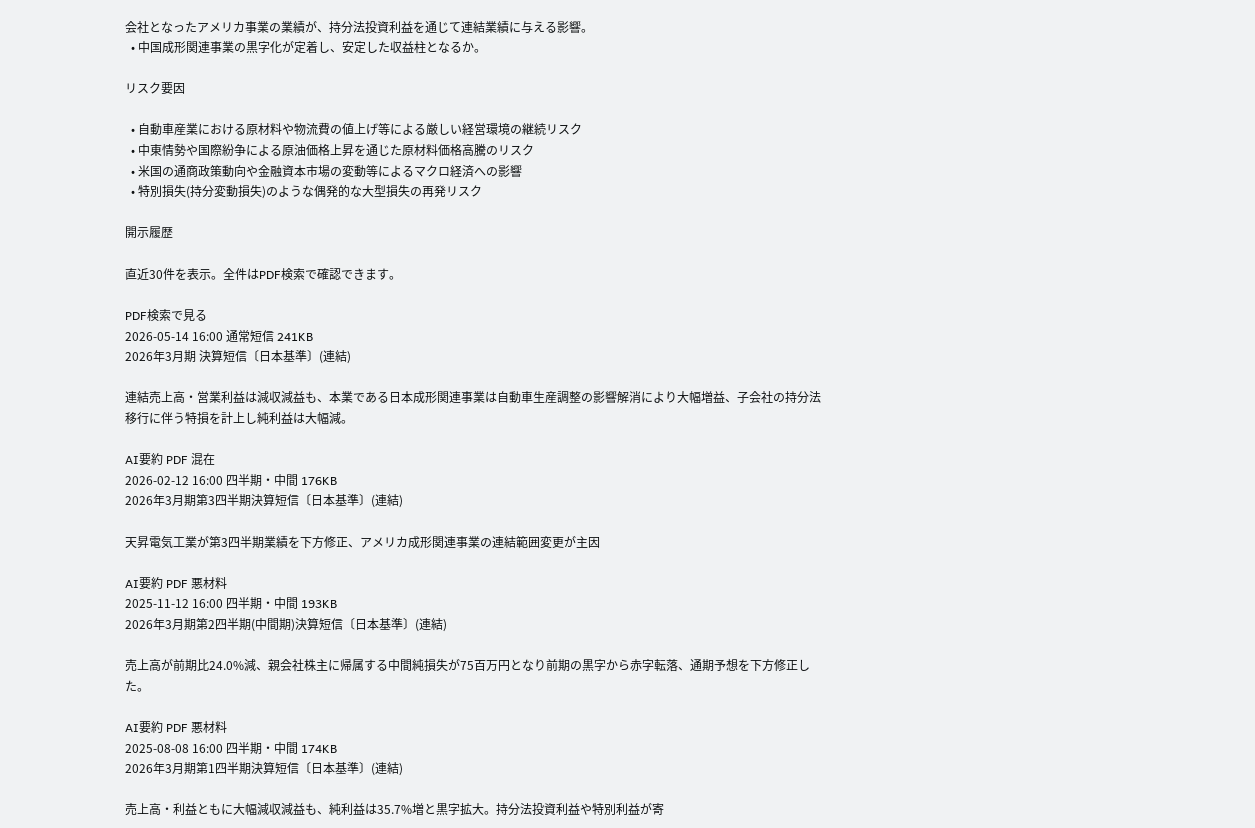会社となったアメリカ事業の業績が、持分法投資利益を通じて連結業績に与える影響。
  • 中国成形関連事業の黒字化が定着し、安定した収益柱となるか。

リスク要因

  • 自動車産業における原材料や物流費の値上げ等による厳しい経営環境の継続リスク
  • 中東情勢や国際紛争による原油価格上昇を通じた原材料価格高騰のリスク
  • 米国の通商政策動向や金融資本市場の変動等によるマクロ経済への影響
  • 特別損失(持分変動損失)のような偶発的な大型損失の再発リスク

開示履歴

直近30件を表示。全件はPDF検索で確認できます。

PDF検索で見る
2026-05-14 16:00 通常短信 241KB
2026年3月期 決算短信〔日本基準〕(連結)

連結売上高・営業利益は減収減益も、本業である日本成形関連事業は自動車生産調整の影響解消により大幅増益、子会社の持分法移行に伴う特損を計上し純利益は大幅減。

AI要約 PDF 混在
2026-02-12 16:00 四半期・中間 176KB
2026年3月期第3四半期決算短信〔日本基準〕(連結)

天昇電気工業が第3四半期業績を下方修正、アメリカ成形関連事業の連結範囲変更が主因

AI要約 PDF 悪材料
2025-11-12 16:00 四半期・中間 193KB
2026年3月期第2四半期(中間期)決算短信〔日本基準〕(連結)

売上高が前期比24.0%減、親会社株主に帰属する中間純損失が75百万円となり前期の黒字から赤字転落、通期予想を下方修正した。

AI要約 PDF 悪材料
2025-08-08 16:00 四半期・中間 174KB
2026年3月期第1四半期決算短信〔日本基準〕(連結)

売上高・利益ともに大幅減収減益も、純利益は35.7%増と黒字拡大。持分法投資利益や特別利益が寄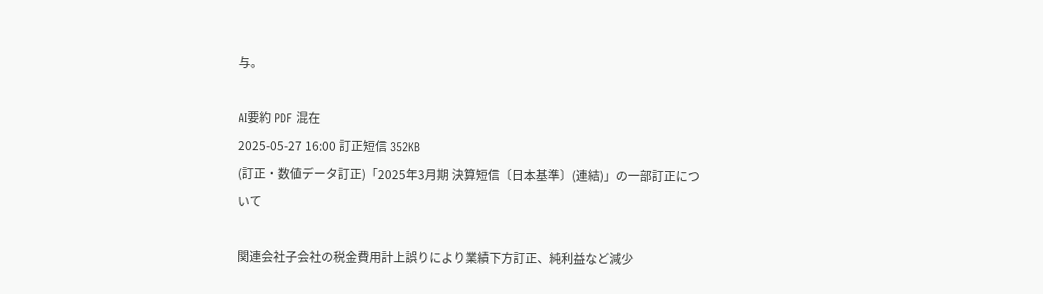与。

AI要約 PDF 混在
2025-05-27 16:00 訂正短信 352KB
(訂正・数値データ訂正)「2025年3月期 決算短信〔日本基準〕(連結)」の一部訂正について

関連会社子会社の税金費用計上誤りにより業績下方訂正、純利益など減少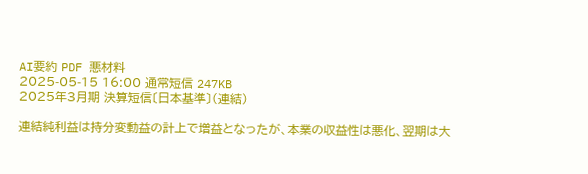AI要約 PDF 悪材料
2025-05-15 16:00 通常短信 247KB
2025年3月期 決算短信〔日本基準〕(連結)

連結純利益は持分変動益の計上で増益となったが、本業の収益性は悪化、翌期は大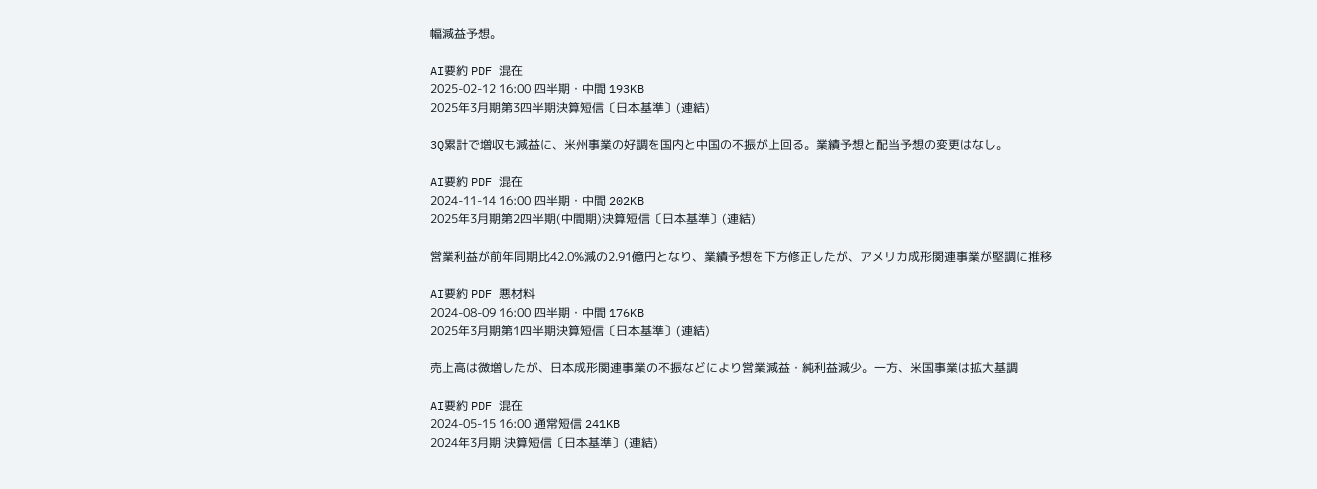幅減益予想。

AI要約 PDF 混在
2025-02-12 16:00 四半期・中間 193KB
2025年3月期第3四半期決算短信〔日本基準〕(連結)

3Q累計で増収も減益に、米州事業の好調を国内と中国の不振が上回る。業績予想と配当予想の変更はなし。

AI要約 PDF 混在
2024-11-14 16:00 四半期・中間 202KB
2025年3月期第2四半期(中間期)決算短信〔日本基準〕(連結)

営業利益が前年同期比42.0%減の2.91億円となり、業績予想を下方修正したが、アメリカ成形関連事業が堅調に推移

AI要約 PDF 悪材料
2024-08-09 16:00 四半期・中間 176KB
2025年3月期第1四半期決算短信〔日本基準〕(連結)

売上高は微増したが、日本成形関連事業の不振などにより営業減益・純利益減少。一方、米国事業は拡大基調

AI要約 PDF 混在
2024-05-15 16:00 通常短信 241KB
2024年3月期 決算短信〔日本基準〕(連結)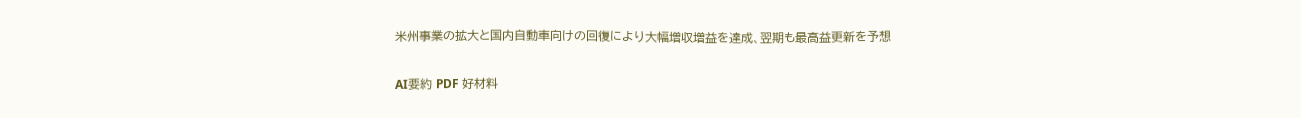米州事業の拡大と国内自動車向けの回復により大幅増収増益を達成、翌期も最高益更新を予想

AI要約 PDF 好材料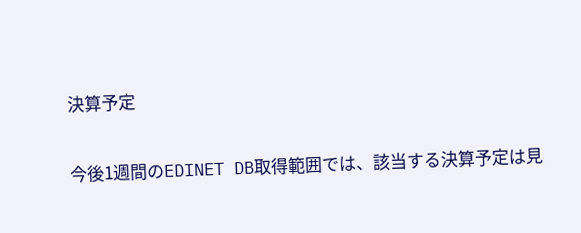決算予定

今後1週間のEDINET DB取得範囲では、該当する決算予定は見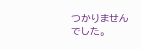つかりませんでした。